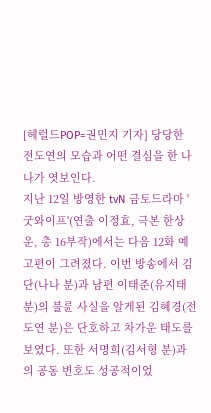[헤럴드POP=권민지 기자] 당당한 전도연의 모습과 어떤 결심을 한 나나가 엿보인다.
지난 12일 방영한 tvN 금토드라마 '굿와이프'(연출 이정효, 극본 한상운, 총 16부작)에서는 다음 12화 예고편이 그려졌다. 이번 방송에서 김단(나나 분)과 남편 이태준(유지태 분)의 불륜 사실을 알게된 김혜경(전도연 분)은 단호하고 차가운 태도를 보였다. 또한 서명희(김서형 분)과의 공동 변호도 성공적이었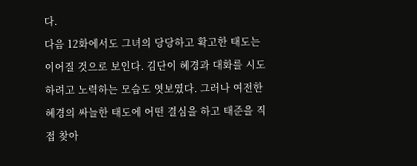다.
다음 12화에서도 그녀의 당당하고 확고한 태도는 이어질 것으로 보인다. 김단이 혜경과 대화를 시도하려고 노력하는 모습도 엿보였다. 그러나 여전한 혜경의 싸늘한 태도에 어떤 결심을 하고 태준을 직접 찾아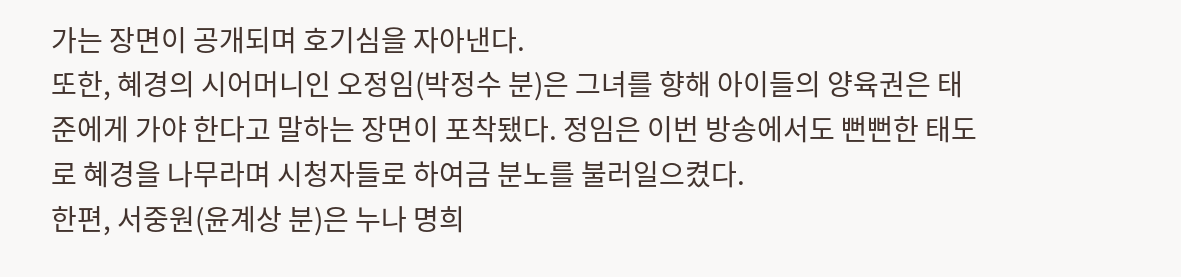가는 장면이 공개되며 호기심을 자아낸다.
또한, 혜경의 시어머니인 오정임(박정수 분)은 그녀를 향해 아이들의 양육권은 태준에게 가야 한다고 말하는 장면이 포착됐다. 정임은 이번 방송에서도 뻔뻔한 태도로 혜경을 나무라며 시청자들로 하여금 분노를 불러일으켰다.
한편, 서중원(윤계상 분)은 누나 명희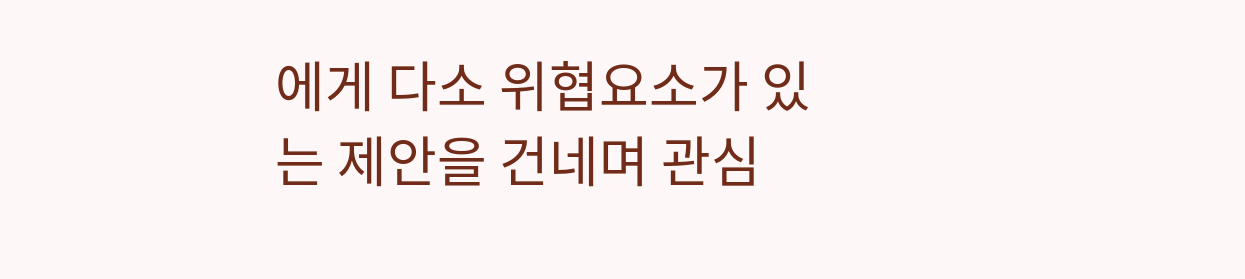에게 다소 위협요소가 있는 제안을 건네며 관심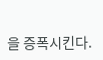을 증폭시킨다.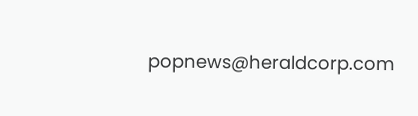popnews@heraldcorp.com